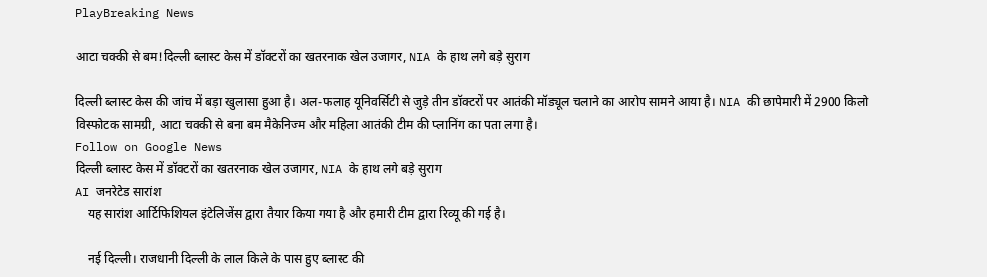PlayBreaking News

आटा चक्की से बम!दिल्ली ब्लास्ट केस में डॉक्टरों का खतरनाक खेल उजागर, NIA के हाथ लगे बड़े सुराग

दिल्ली ब्लास्ट केस की जांच में बड़ा खुलासा हुआ है। अल-फलाह यूनिवर्सिटी से जुड़े तीन डॉक्टरों पर आतंकी मॉड्यूल चलाने का आरोप सामने आया है। NIA की छापेमारी में 2900 किलो विस्फोटक सामग्री, आटा चक्की से बना बम मैकेनिज्म और महिला आतंकी टीम की प्लानिंग का पता लगा है।
Follow on Google News
दिल्ली ब्लास्ट केस में डॉक्टरों का खतरनाक खेल उजागर, NIA के हाथ लगे बड़े सुराग
AI जनरेटेड सारांश
    यह सारांश आर्टिफिशियल इंटेलिजेंस द्वारा तैयार किया गया है और हमारी टीम द्वारा रिव्यू की गई है।

    नई दिल्ली। राजधानी दिल्ली के लाल किले के पास हुए ब्लास्ट की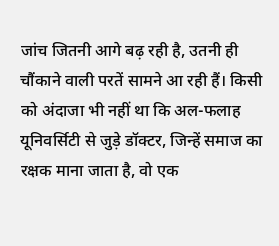जांच जितनी आगे बढ़ रही है, उतनी ही चौंकाने वाली परतें सामने आ रही हैं। किसी को अंदाजा भी नहीं था कि अल-फलाह यूनिवर्सिटी से जुड़े डॉक्टर, जिन्हें समाज का रक्षक माना जाता है, वो एक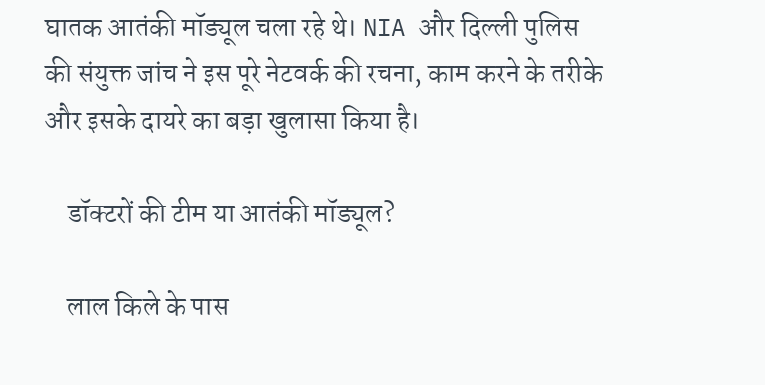घातक आतंकी मॉड्यूल चला रहे थे। NIA और दिल्ली पुलिस की संयुक्त जांच ने इस पूरे नेटवर्क की रचना, काम करने के तरीके और इसके दायरे का बड़ा खुलासा किया है।

    डॉक्टरों की टीम या आतंकी मॉड्यूल?

    लाल किले के पास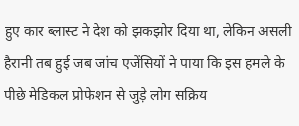हुए कार ब्लास्ट ने देश को झकझोर दिया था, लेकिन असली हैरानी तब हुई जब जांच एजेंसियों ने पाया कि इस हमले के पीछे मेडिकल प्रोफेशन से जुड़े लोग सक्रिय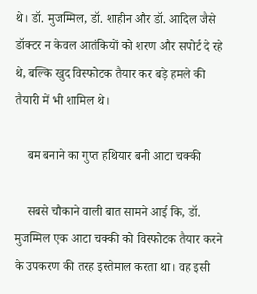थे। डॉ. मुजम्मिल, डॉ. शाहीन और डॉ. आदिल जैसे डॉक्टर न केवल आतंकियों को शरण और सपोर्ट दे रहे थे, बल्कि खुद विस्फोटक तैयार कर बड़े हमले की तैयारी में भी शामिल थे।

    बम बनाने का गुप्त हथियार बनी आटा चक्की

    सबसे चौकाने वाली बात सामने आई कि, डॉ. मुजम्मिल एक आटा चक्की को विस्फोटक तैयार करने के उपकरण की तरह इस्तेमाल करता था। वह इसी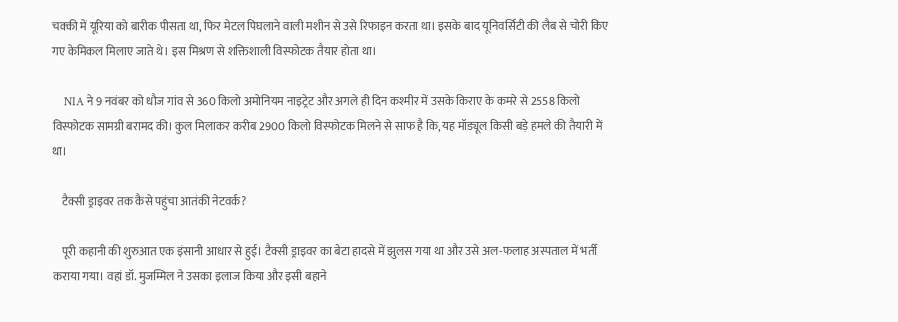चक्की में यूरिया को बारीक पीसता था, फिर मेटल पिघलाने वाली मशीन से उसे रिफाइन करता था। इसके बाद यूनिवर्सिटी की लैब से चोरी किए गए केमिकल मिलाए जाते थे। इस मिश्रण से शक्तिशाली विस्फोटक तैयार होता था।

    NIA ने 9 नवंबर को धौज गांव से 360 किलो अमोनियम नाइट्रेट और अगले ही दिन कश्मीर में उसके किराए के कमरे से 2558 किलो विस्फोटक सामग्री बरामद की। कुल मिलाकर करीब 2900 किलो विस्फोटक मिलने से साफ है कि, यह मॉड्यूल किसी बड़े हमले की तैयारी में था।

    टैक्सी ड्राइवर तक कैसे पहुंचा आतंकी नेटवर्क?

    पूरी कहानी की शुरुआत एक इंसानी आधार से हुई। टैक्सी ड्राइवर का बेटा हादसे में झुलस गया था और उसे अल-फलाह अस्पताल में भर्ती कराया गया। वहां डॉ. मुजम्मिल ने उसका इलाज किया और इसी बहाने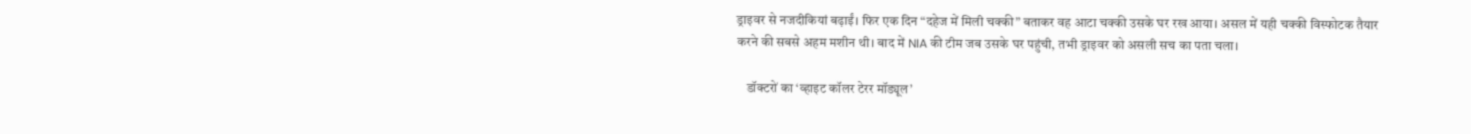ड्राइवर से नजदीकियां बढ़ाईं। फिर एक दिन “दहेज में मिली चक्की” बताकर वह आटा चक्की उसके घर रख आया। असल में यही चक्की विस्फोटक तैयार करने की सबसे अहम मशीन थी। बाद में NIA की टीम जब उसके घर पहुंची, तभी ड्राइवर को असली सच का पता चला।

    डॉक्टरों का ‘व्हाइट कॉलर टेरर मॉड्यूल’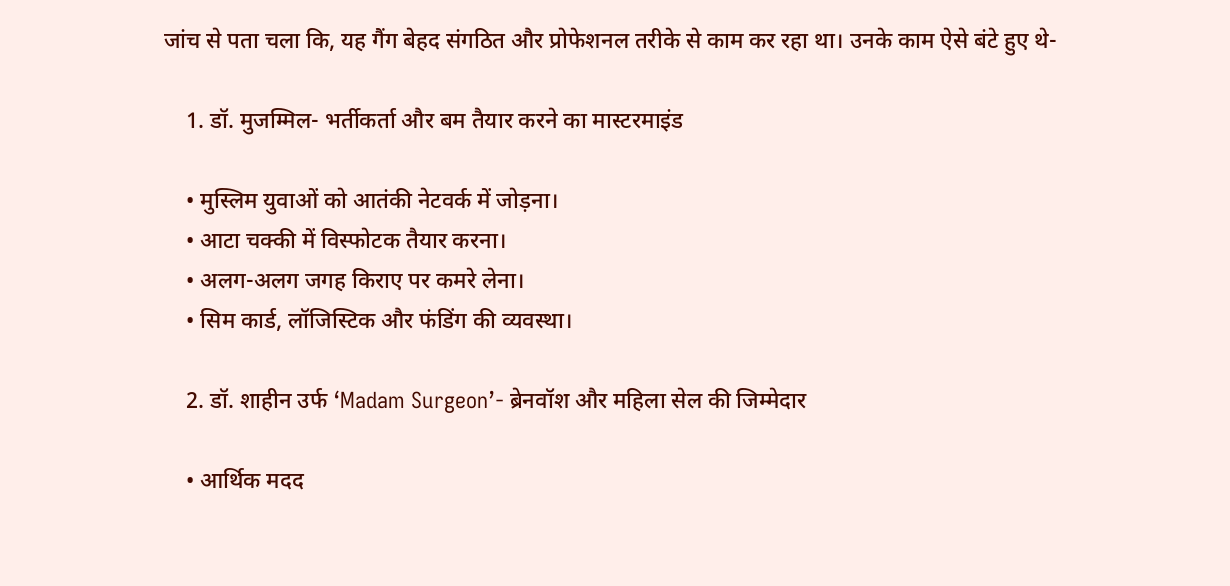जांच से पता चला कि, यह गैंग बेहद संगठित और प्रोफेशनल तरीके से काम कर रहा था। उनके काम ऐसे बंटे हुए थे-

    1. डॉ. मुजम्मिल- भर्तीकर्ता और बम तैयार करने का मास्टरमाइंड

    • मुस्लिम युवाओं को आतंकी नेटवर्क में जोड़ना।
    • आटा चक्की में विस्फोटक तैयार करना।
    • अलग-अलग जगह किराए पर कमरे लेना।
    • सिम कार्ड, लॉजिस्टिक और फंडिंग की व्यवस्था।

    2. डॉ. शाहीन उर्फ ‘Madam Surgeon’- ब्रेनवॉश और महिला सेल की जिम्मेदार

    • आर्थिक मदद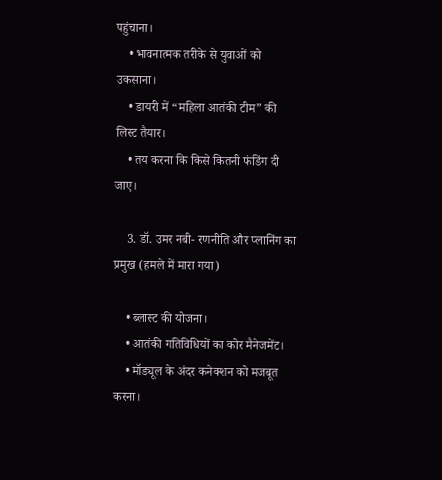पहुंचाना।
    • भावनात्मक तरीके से युवाओं को उकसाना।
    • डायरी में “महिला आतंकी टीम” की लिस्ट तैयार।
    • तय करना कि किसे कितनी फंडिंग दी जाए।

    3. डॉ. उमर नबी- रणनीति और प्लानिंग का प्रमुख (हमले में मारा गया)

    • ब्लास्ट की योजना।
    • आतंकी गतिविधियों का कोर मैनेजमेंट।
    • मॉड्यूल के अंदर कनेक्शन को मजबूत करना।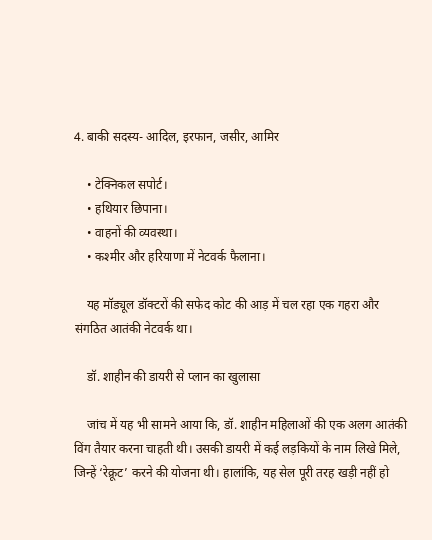4. बाकी सदस्य- आदिल, इरफान, जसीर, आमिर

    • टेक्निकल सपोर्ट।
    • हथियार छिपाना।
    • वाहनों की व्यवस्था।
    • कश्मीर और हरियाणा में नेटवर्क फैलाना।

    यह मॉड्यूल डॉक्टरों की सफेद कोट की आड़ में चल रहा एक गहरा और संगठित आतंकी नेटवर्क था।

    डॉ. शाहीन की डायरी से प्लान का खुलासा

    जांच में यह भी सामने आया कि, डॉ. शाहीन महिलाओं की एक अलग आतंकी विंग तैयार करना चाहती थी। उसकी डायरी में कई लड़कियों के नाम लिखे मिले, जिन्हें ‘रेक्रूट’ करने की योजना थी। हालांकि, यह सेल पूरी तरह खड़ी नहीं हो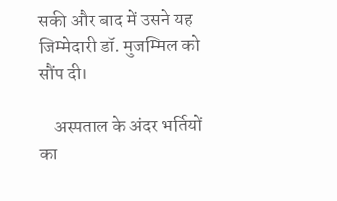सकी और बाद में उसने यह जिम्मेदारी डॉ. मुजम्मिल को सौंप दी।

    अस्पताल के अंदर भर्तियों का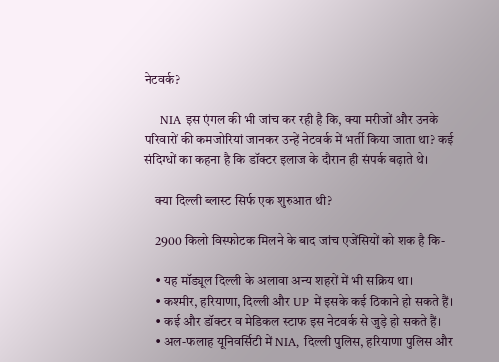नेटवर्क?

    NIA इस एंगल की भी जांच कर रही है कि, क्या मरीजों और उनके परिवारों की कमजोरियां जानकर उन्हें नेटवर्क में भर्ती किया जाता था? कई संदिग्धों का कहना है कि डॉक्टर इलाज के दौरान ही संपर्क बढ़ाते थे।

    क्या दिल्ली ब्लास्ट सिर्फ एक शुरुआत थी?

    2900 किलो विस्फोटक मिलने के बाद जांच एजेंसियों को शक है कि-

    • यह मॉड्यूल दिल्ली के अलावा अन्य शहरों में भी सक्रिय था।
    • कश्मीर, हरियाणा, दिल्ली और UP में इसके कई ठिकाने हो सकते हैं।
    • कई और डॉक्टर व मेडिकल स्टाफ इस नेटवर्क से जुड़े हो सकते हैं।
    • अल-फलाह यूनिवर्सिटी में NIA, दिल्ली पुलिस, हरियाणा पुलिस और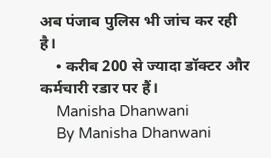अब पंजाब पुलिस भी जांच कर रही है।
    • करीब 200 से ज्यादा डॉक्टर और कर्मचारी रडार पर हैं।
    Manisha Dhanwani
    By Manisha Dhanwani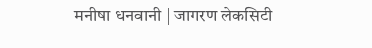मनीषा धनवानी | जागरण लेकसिटी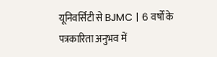यूनिवर्सिटी से BJMC | 6 वर्षों के पत्रकारिता अनुभव में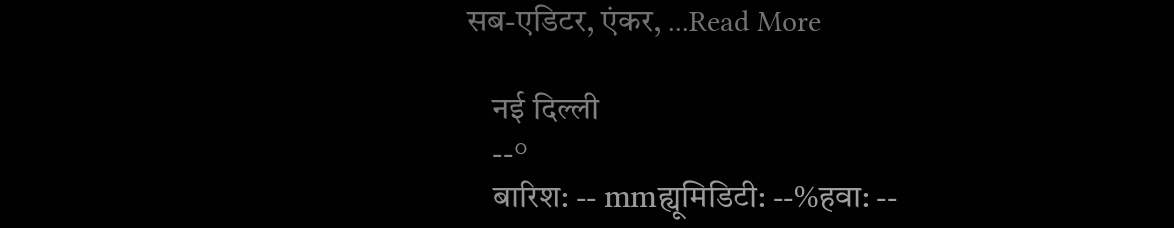सब-एडिटर, एंकर, ...Read More

    नई दिल्ली
    --°
    बारिश: -- mmह्यूमिडिटी: --%हवा: --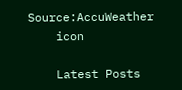Source:AccuWeather
    icon

    Latest Posts